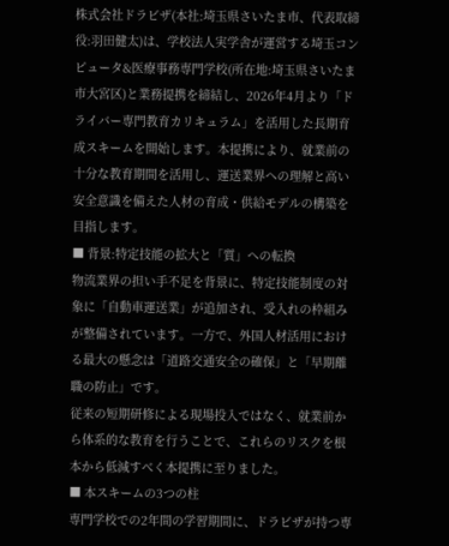株式会社ドラビザ(本社:埼玉県さいたま市、代表取締役:羽田健太)は、学校法人実学舎が運営する埼玉コンピュータ&医療事務専門学校(所在地:埼玉県さいたま市大宮区)と業務提携を締結し、2026年4月より「ドライバー専門教育カリキュラム」を活用した長期育成スキームを開始します。本提携により、就業前の十分な教育期間を活用し、運送業界への理解と高い安全意識を備えた人材の育成・供給モデルの構築を目指します。
■ 背景:特定技能の拡大と「質」への転換
物流業界の担い手不足を背景に、特定技能制度の対象に「自動車運送業」が追加され、受入れの枠組みが整備されています。一方で、外国人材活用における最大の懸念は「道路交通安全の確保」と「早期離職の防止」です。
従来の短期研修による現場投入ではなく、就業前から体系的な教育を行うことで、これらのリスクを根本から低減すべく本提携に至りました。
■ 本スキームの3つの柱
専門学校での2年間の学習期間に、ドラビザが持つ専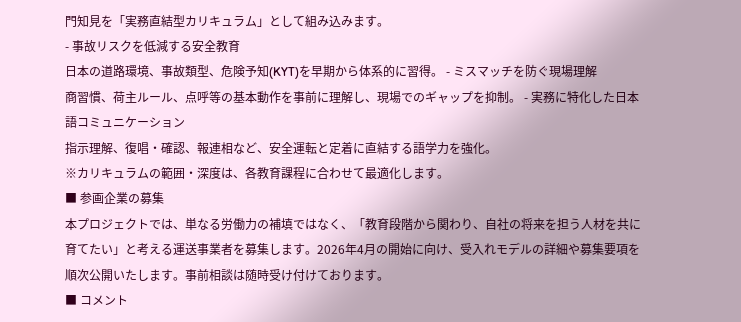門知見を「実務直結型カリキュラム」として組み込みます。
- 事故リスクを低減する安全教育
日本の道路環境、事故類型、危険予知(KYT)を早期から体系的に習得。 - ミスマッチを防ぐ現場理解
商習慣、荷主ルール、点呼等の基本動作を事前に理解し、現場でのギャップを抑制。 - 実務に特化した日本語コミュニケーション
指示理解、復唱・確認、報連相など、安全運転と定着に直結する語学力を強化。
※カリキュラムの範囲・深度は、各教育課程に合わせて最適化します。
■ 参画企業の募集
本プロジェクトでは、単なる労働力の補填ではなく、「教育段階から関わり、自社の将来を担う人材を共に育てたい」と考える運送事業者を募集します。2026年4月の開始に向け、受入れモデルの詳細や募集要項を順次公開いたします。事前相談は随時受け付けております。
■ コメント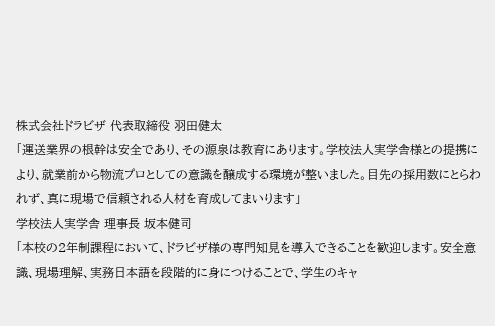株式会社ドラビザ 代表取締役 羽田健太
「運送業界の根幹は安全であり、その源泉は教育にあります。学校法人実学舎様との提携により、就業前から物流プロとしての意識を醸成する環境が整いました。目先の採用数にとらわれず、真に現場で信頼される人材を育成してまいります」
学校法人実学舎 理事長 坂本健司
「本校の2年制課程において、ドラビザ様の専門知見を導入できることを歓迎します。安全意識、現場理解、実務日本語を段階的に身につけることで、学生のキャ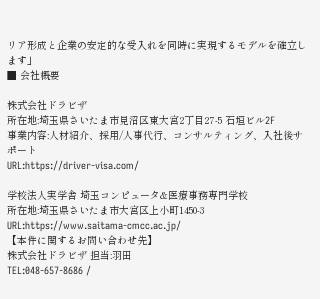リア形成と企業の安定的な受入れを同時に実現するモデルを確立します」
■ 会社概要

株式会社ドラビザ
所在地:埼玉県さいたま市見沼区東大宮2丁目27-5 石垣ビル2F
事業内容:人材紹介、採用/人事代行、コンサルティング、入社後サポート
URL:https://driver-visa.com/

学校法人実学舎 埼玉コンピュータ&医療事務専門学校
所在地:埼玉県さいたま市大宮区上小町1450-3
URL:https://www.saitama-cmcc.ac.jp/
【本件に関するお問い合わせ先】
株式会社ドラビザ 担当:羽田
TEL:048-657-8686 /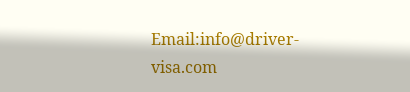Email:info@driver-visa.com